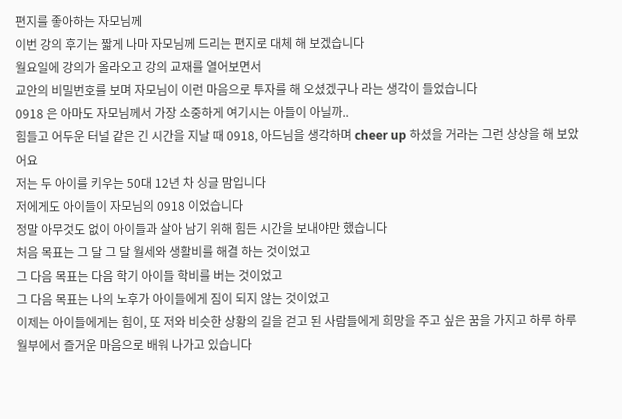편지를 좋아하는 자모님께
이번 강의 후기는 짧게 나마 자모님께 드리는 편지로 대체 해 보겠습니다
월요일에 강의가 올라오고 강의 교재를 열어보면서
교안의 비밀번호를 보며 자모님이 이런 마음으로 투자를 해 오셨겠구나 라는 생각이 들었습니다
0918 은 아마도 자모님께서 가장 소중하게 여기시는 아들이 아닐까..
힘들고 어두운 터널 같은 긴 시간을 지날 때 0918, 아드님을 생각하며 cheer up 하셨을 거라는 그런 상상을 해 보았어요
저는 두 아이를 키우는 50대 12년 차 싱글 맘입니다
저에게도 아이들이 자모님의 0918 이었습니다
정말 아무것도 없이 아이들과 살아 남기 위해 힘든 시간을 보내야만 했습니다
처음 목표는 그 달 그 달 월세와 생활비를 해결 하는 것이었고
그 다음 목표는 다음 학기 아이들 학비를 버는 것이었고
그 다음 목표는 나의 노후가 아이들에게 짐이 되지 않는 것이었고
이제는 아이들에게는 힘이, 또 저와 비슷한 상황의 길을 걷고 된 사람들에게 희망을 주고 싶은 꿈을 가지고 하루 하루 월부에서 즐거운 마음으로 배워 나가고 있습니다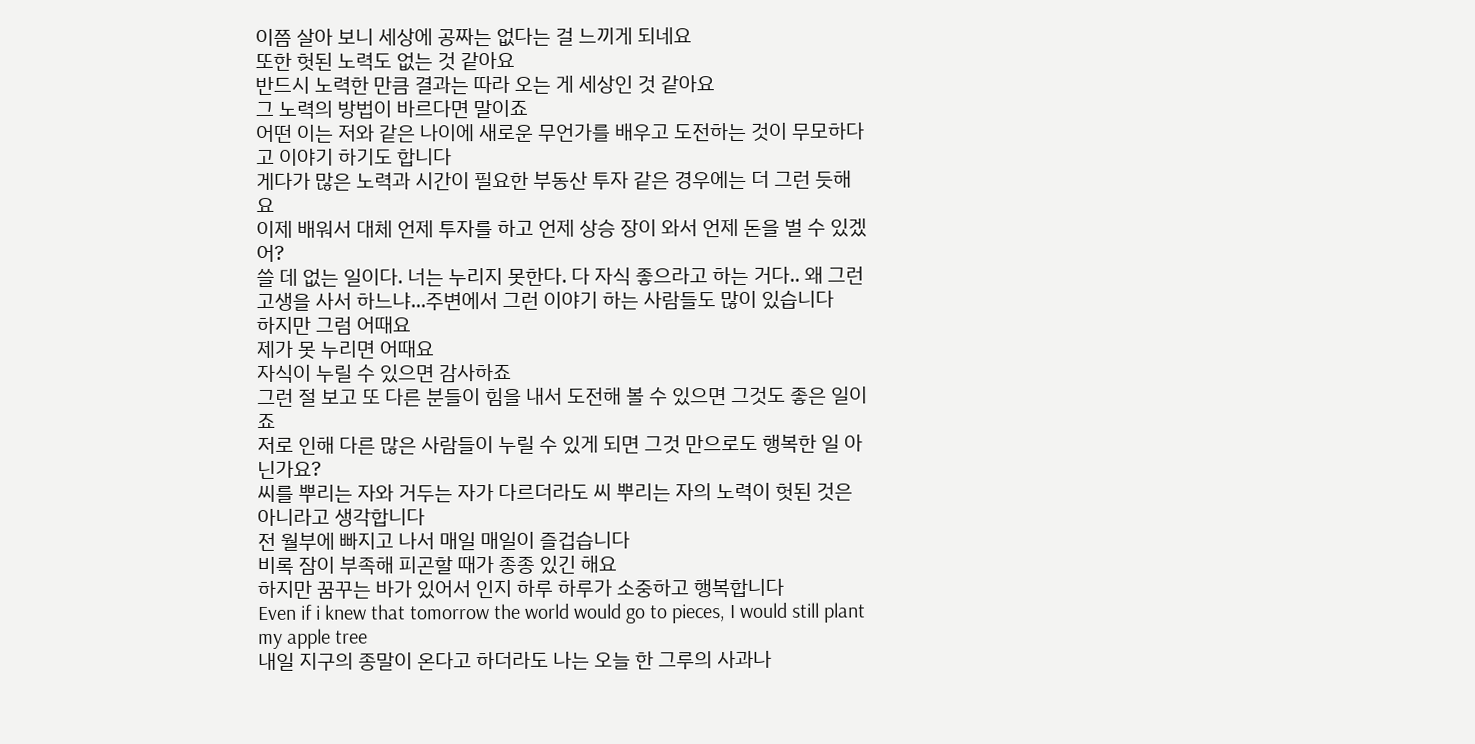이쯤 살아 보니 세상에 공짜는 없다는 걸 느끼게 되네요
또한 헛된 노력도 없는 것 같아요
반드시 노력한 만큼 결과는 따라 오는 게 세상인 것 같아요
그 노력의 방법이 바르다면 말이죠
어떤 이는 저와 같은 나이에 새로운 무언가를 배우고 도전하는 것이 무모하다고 이야기 하기도 합니다
게다가 많은 노력과 시간이 필요한 부동산 투자 같은 경우에는 더 그런 듯해요
이제 배워서 대체 언제 투자를 하고 언제 상승 장이 와서 언제 돈을 벌 수 있겠어?
쓸 데 없는 일이다. 너는 누리지 못한다. 다 자식 좋으라고 하는 거다.. 왜 그런 고생을 사서 하느냐...주변에서 그런 이야기 하는 사람들도 많이 있습니다
하지만 그럼 어때요
제가 못 누리면 어때요
자식이 누릴 수 있으면 감사하죠
그런 절 보고 또 다른 분들이 힘을 내서 도전해 볼 수 있으면 그것도 좋은 일이죠
저로 인해 다른 많은 사람들이 누릴 수 있게 되면 그것 만으로도 행복한 일 아닌가요?
씨를 뿌리는 자와 거두는 자가 다르더라도 씨 뿌리는 자의 노력이 헛된 것은 아니라고 생각합니다
전 월부에 빠지고 나서 매일 매일이 즐겁습니다
비록 잠이 부족해 피곤할 때가 종종 있긴 해요
하지만 꿈꾸는 바가 있어서 인지 하루 하루가 소중하고 행복합니다
Even if i knew that tomorrow the world would go to pieces, I would still plant my apple tree
내일 지구의 종말이 온다고 하더라도 나는 오늘 한 그루의 사과나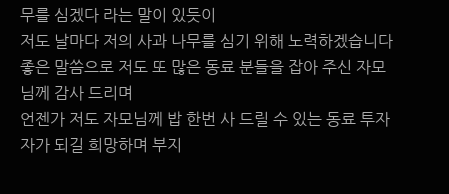무를 심겠다 라는 말이 있듯이
저도 날마다 저의 사과 나무를 심기 위해 노력하겠습니다
좋은 말씀으로 저도 또 많은 동료 분들을 잡아 주신 자모님께 감사 드리며
언젠가 저도 자모님께 밥 한번 사 드릴 수 있는 동료 투자자가 되길 희망하며 부지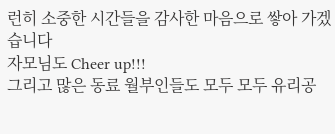런히 소중한 시간들을 감사한 마음으로 쌓아 가겠습니다
자모님도 Cheer up!!!
그리고 많은 동료 월부인들도 모두 모두 유리공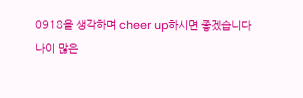0918을 생각하며 cheer up하시면 좋겠습니다
나이 많은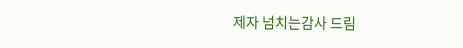제자 넘치는감사 드림